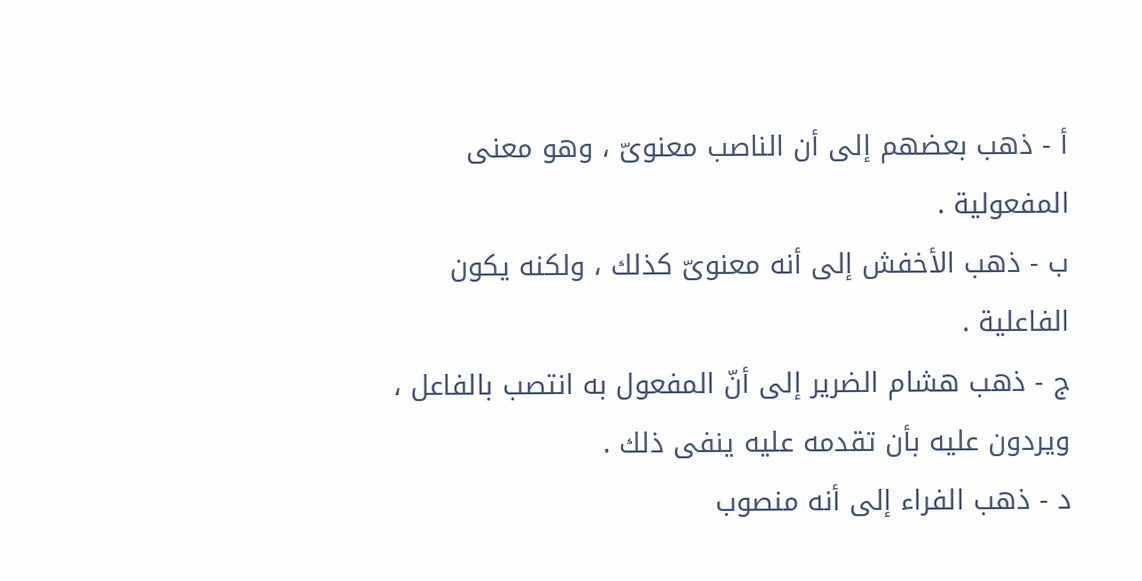أ - ذهب بعضهم إلى أن الناصب معنوىّ ، وهو معنى المفعولية .
ب - ذهب الأخفش إلى أنه معنوىّ كذلك ، ولكنه يكون الفاعلية .
ج - ذهب هشام الضرير إلى أنّ المفعول به انتصب بالفاعل ، ويردون عليه بأن تقدمه عليه ينفى ذلك .
د - ذهب الفراء إلى أنه منصوب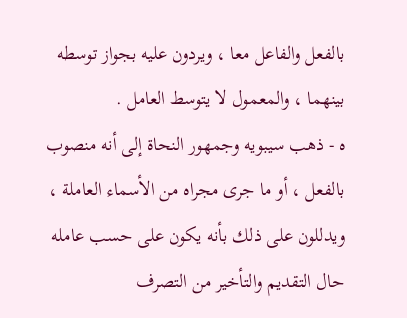بالفعل والفاعل معا ، ويردون عليه بجواز توسطه بينهما ، والمعمول لا يتوسط العامل .
ه - ذهب سيبويه وجمهور النحاة إلى أنه منصوب بالفعل ، أو ما جرى مجراه من الأسماء العاملة ، ويدللون على ذلك بأنه يكون على حسب عامله حال التقديم والتأخير من التصرف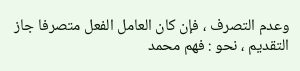وعدم التصرف ، فإن كان العامل الفعل متصرفا جاز التقديم ، نحو : فهم محمد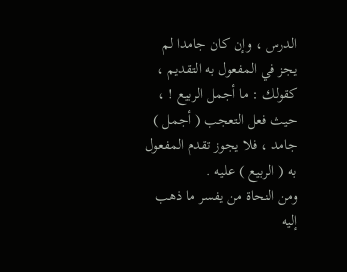الدرس ، وإن كان جامدا لم يجز في المفعول به التقديم ، كقولك : ما أجمل الربيع ! ، حيث فعل التعجب ( أجمل ) جامد ، فلا يجوز تقدم المفعول به ( الربيع ) عليه .
ومن النحاة من يفسر ما ذهب إليه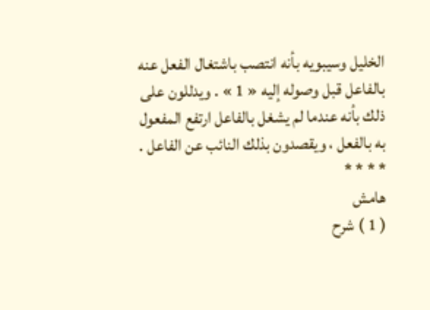الخليل وسيبويه بأنه انتصب باشتغال الفعل عنه بالفاعل قبل وصوله إليه « 1 » . ويدللون على ذلك بأنه عندما لم يشغل بالفاعل ارتفع المفعول به بالفعل ، ويقصدون بذلك النائب عن الفاعل .
* * * *
هامش
( 1 ) شرح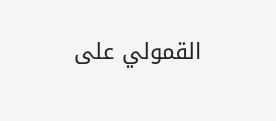القمولي على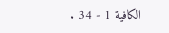الكافية 1 - 34 .